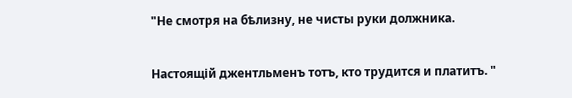"Не смотря на бѣлизну, не чисты руки должника.

Настоящій джентльменъ тотъ, кто трудится и платитъ. "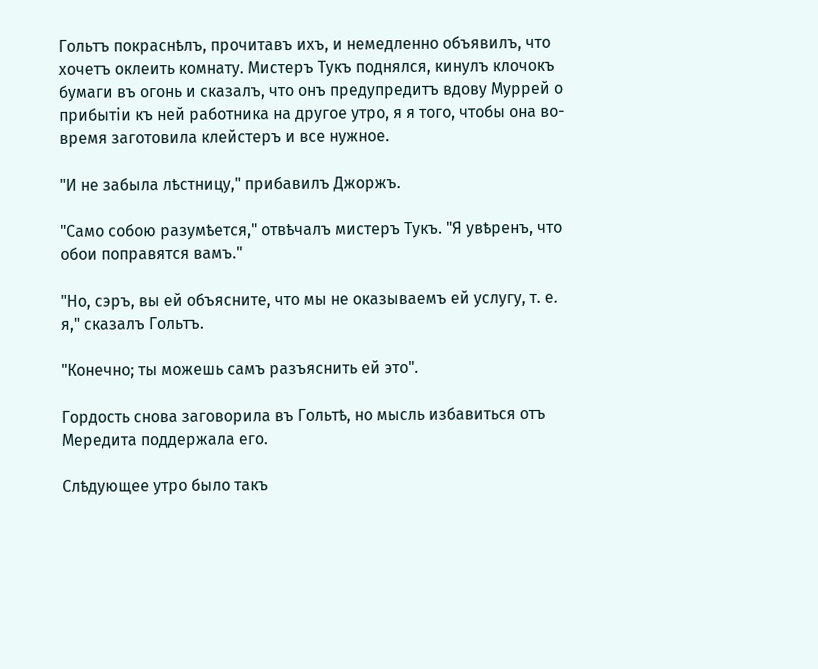Гольтъ покраснѣлъ, прочитавъ ихъ, и немедленно объявилъ, что хочетъ оклеить комнату. Мистеръ Тукъ поднялся, кинулъ клочокъ бумаги въ огонь и сказалъ, что онъ предупредитъ вдову Муррей о прибытіи къ ней работника на другое утро, я я того, чтобы она во-время заготовила клейстеръ и все нужное.

"И не забыла лѣстницу," прибавилъ Джоржъ.

"Само собою разумѣется," отвѣчалъ мистеръ Тукъ. "Я увѣренъ, что обои поправятся вамъ."

"Но, сэръ, вы ей объясните, что мы не оказываемъ ей услугу, т. е. я," сказалъ Гольтъ.

"Конечно; ты можешь самъ разъяснить ей это".

Гордость снова заговорила въ Гольтѣ, но мысль избавиться отъ Мередита поддержала его.

Слѣдующее утро было такъ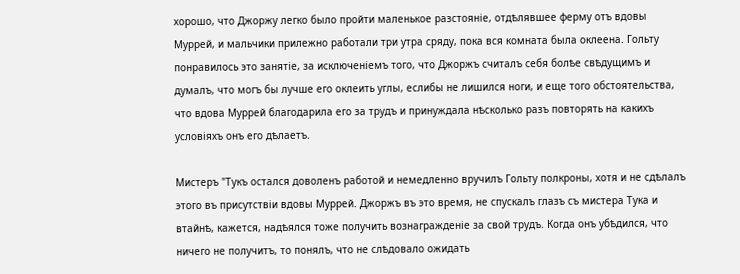хорошо, что Джоржу легко было пройти маленькое разстояніе, отдѣлявшее ферму отъ вдовы Муррей, и мальчики прилежно работали три утра сряду, пока вся комната была оклеена. Гольту понравилось это занятіе, за исключеніемъ того, что Джоржъ считалъ себя болѣе свѣдущимъ и думалъ, что могъ бы лучше его оклеить углы, еслибы не лишился ноги, и еще того обстоятельства, что вдова Муррей благодарила его за трудъ и принуждала нѣсколько разъ повторять на какихъ условіяхъ онъ его дѣлаетъ.

Мистеръ "Тукъ остался доволенъ работой и немедленно вручилъ Гольту полкроны, хотя и не сдѣлалъ этого въ присутствіи вдовы Муррей. Джоржъ въ это время, не спускалъ глазъ съ мистера Тука и втайнѣ, кажется, надѣялся тоже получить вознагражденіе за свой трудъ. Когда онъ убѣдился, что ничего не получитъ, то понялъ, что не слѣдовало ожидать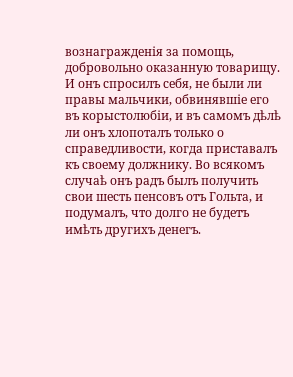вознагражденія за помощь, добровольно оказанную товарищу. И онъ спросилъ себя, не были ли правы мальчики, обвинявшіе его въ корыстолюбіи, и въ самомъ дѣлѣ ли онъ хлопоталъ только о справедливости, когда приставалъ къ своему должнику. Во всякомъ случаѣ онъ радъ былъ получить свои шесть пенсовъ отъ Гольта, и подумалъ, что долго не будетъ имѣть другихъ денегъ.